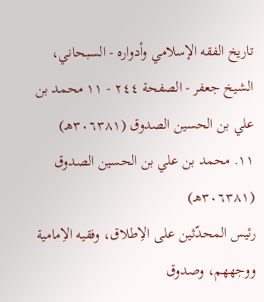تاريخ الفقه الإسلامي وأدواره - السبحاني، الشيخ جعفر - الصفحة ٢٤٤ - ١١ محمد بن علي بن الحسين الصدوق (٣٠٦٣٨١هـ)
١١. محمد بن علي بن الحسين الصدوق (٣٠٦٣٨١هـ)
رئيس المحدّثين على الاِطلاق، وفقيه الاِمامية ووجههم، وصدوق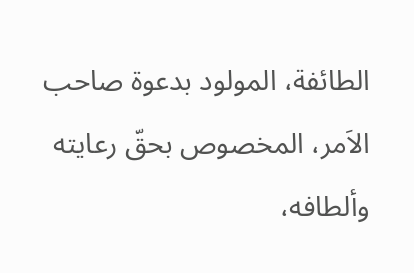الطائفة، المولود بدعوة صاحب الاَمر، المخصوص بحقّ رعايته وألطافه،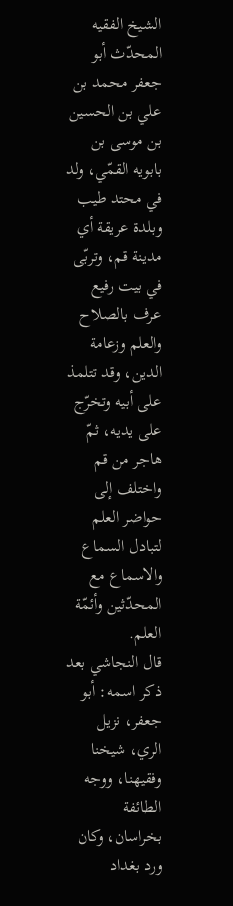الشيخ الفقيه المحدّث أبو جعفر محمد بن علي بن الحسين بن موسى بن بابويه القمّي، ولد في محتد طيب وبلدة عريقة أي مدينة قم، وتربّى في بيت رفيع عرف بالصلاح والعلم وزعامة الدين، وقد تتلمذ على أبيه وتخرّج على يديه، ثمّ هاجر من قم واختلف إلى حواضر العلم لتبادل السماع والاسماع مع المحدّثين وأئمّة العلم.
قال النجاشي بعد ذكر اسمه: أبو جعفر، نزيل الري، شيخنا وفقيهنا، ووجه الطائفة بخراسان، وكان ورد بغداد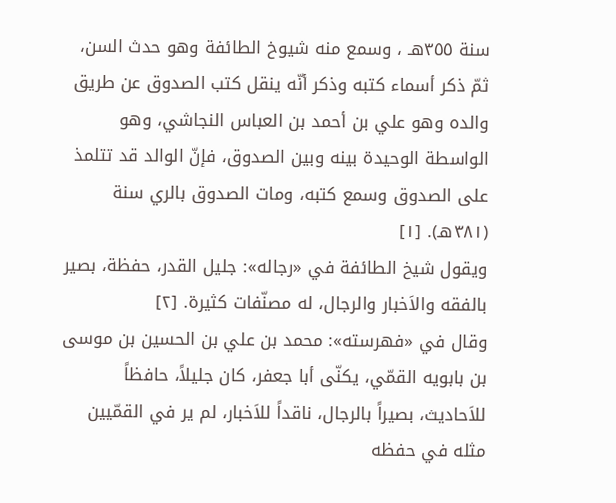سنة ٣٥٥هـ ، وسمع منه شيوخ الطائفة وهو حدث السن، ثمّ ذكر أسماء كتبه وذكر أنّه ينقل كتب الصدوق عن طريق والده وهو علي بن أحمد بن العباس النجاشي، وهو الواسطة الوحيدة بينه وبين الصدوق، فإنّ الوالد قد تتلمذ على الصدوق وسمع كتبه، ومات الصدوق بالري سنة (٣٨١هـ). [١]
ويقول شيخ الطائفة في «رجاله»: جليل القدر، حفظة، بصير بالفقه والاَخبار والرجال، له مصنّفات كثيرة. [٢]
وقال في «فهرسته»: محمد بن علي بن الحسين بن موسى بن بابويه القمّي، يكنّى أبا جعفر، كان جليلاً، حافظاً للاَحاديث، بصيراً بالرجال، ناقداً للاَخبار، لم ير في القمّيين مثله في حفظه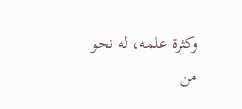وكثرة علمه، له نحو من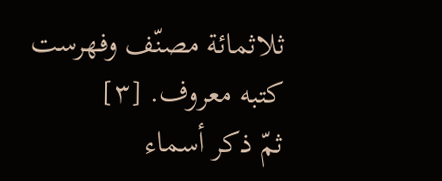ثلاثمائة مصنّف وفهرست كتبه معروف. [٣]
ثمّ ذكر أسماء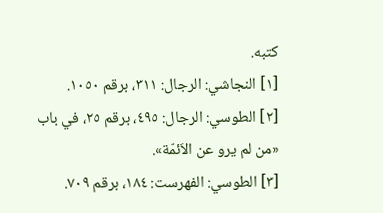كتبه.
[١] النجاشي: الرجال: ٣١١، برقم ١٠٥٠.
[٢] الطوسي: الرجال: ٤٩٥، برقم ٢٥، في باب «من لم يرو عن الاَئمّة».
[٣] الطوسي: الفهرست: ١٨٤، برقم ٧٠٩.